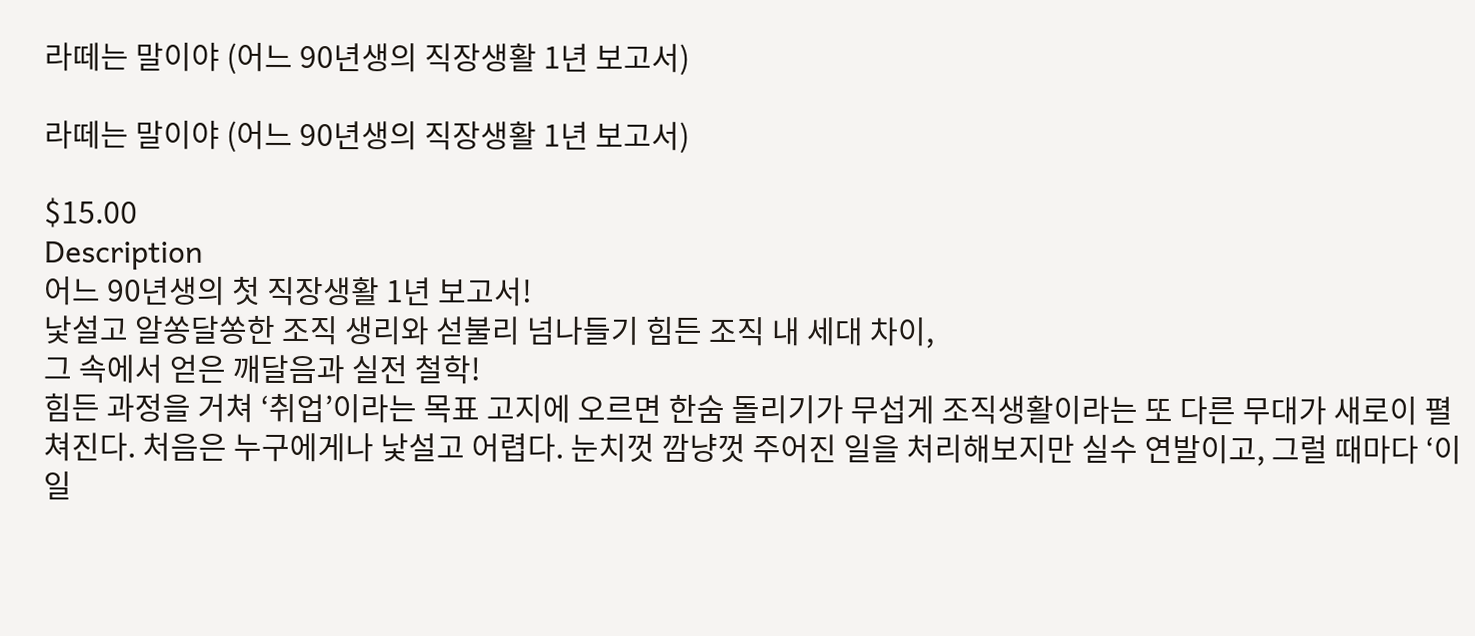라떼는 말이야 (어느 90년생의 직장생활 1년 보고서)

라떼는 말이야 (어느 90년생의 직장생활 1년 보고서)

$15.00
Description
어느 90년생의 첫 직장생활 1년 보고서!
낯설고 알쏭달쏭한 조직 생리와 섣불리 넘나들기 힘든 조직 내 세대 차이,
그 속에서 얻은 깨달음과 실전 철학!
힘든 과정을 거쳐 ‘취업’이라는 목표 고지에 오르면 한숨 돌리기가 무섭게 조직생활이라는 또 다른 무대가 새로이 펼쳐진다. 처음은 누구에게나 낯설고 어렵다. 눈치껏 깜냥껏 주어진 일을 처리해보지만 실수 연발이고, 그럴 때마다 ‘이 일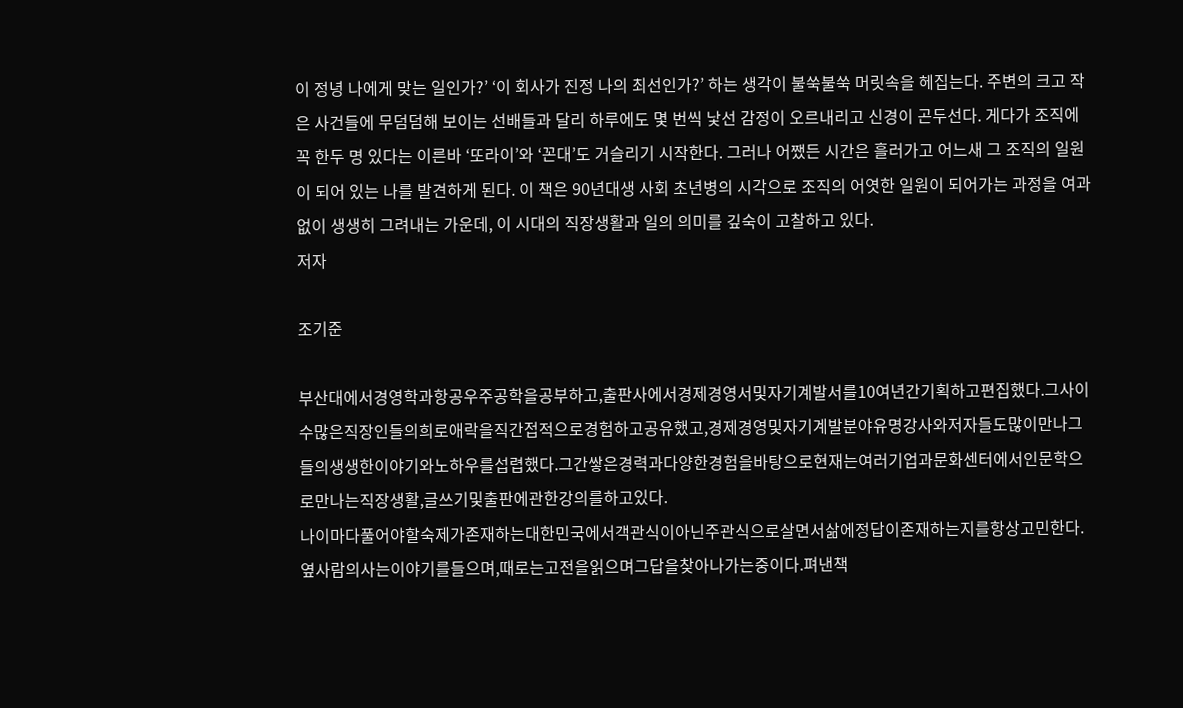이 정녕 나에게 맞는 일인가?’ ‘이 회사가 진정 나의 최선인가?’ 하는 생각이 불쑥불쑥 머릿속을 헤집는다. 주변의 크고 작은 사건들에 무덤덤해 보이는 선배들과 달리 하루에도 몇 번씩 낯선 감정이 오르내리고 신경이 곤두선다. 게다가 조직에 꼭 한두 명 있다는 이른바 ‘또라이’와 ‘꼰대’도 거슬리기 시작한다. 그러나 어쨌든 시간은 흘러가고 어느새 그 조직의 일원이 되어 있는 나를 발견하게 된다. 이 책은 90년대생 사회 초년병의 시각으로 조직의 어엿한 일원이 되어가는 과정을 여과 없이 생생히 그려내는 가운데, 이 시대의 직장생활과 일의 의미를 깊숙이 고찰하고 있다.
저자

조기준

부산대에서경영학과항공우주공학을공부하고,출판사에서경제경영서및자기계발서를10여년간기획하고편집했다.그사이수많은직장인들의희로애락을직간접적으로경험하고공유했고,경제경영및자기계발분야유명강사와저자들도많이만나그들의생생한이야기와노하우를섭렵했다.그간쌓은경력과다양한경험을바탕으로현재는여러기업과문화센터에서인문학으로만나는직장생활,글쓰기및출판에관한강의를하고있다.
나이마다풀어야할숙제가존재하는대한민국에서객관식이아닌주관식으로살면서삶에정답이존재하는지를항상고민한다.옆사람의사는이야기를들으며,때로는고전을읽으며그답을찾아나가는중이다.펴낸책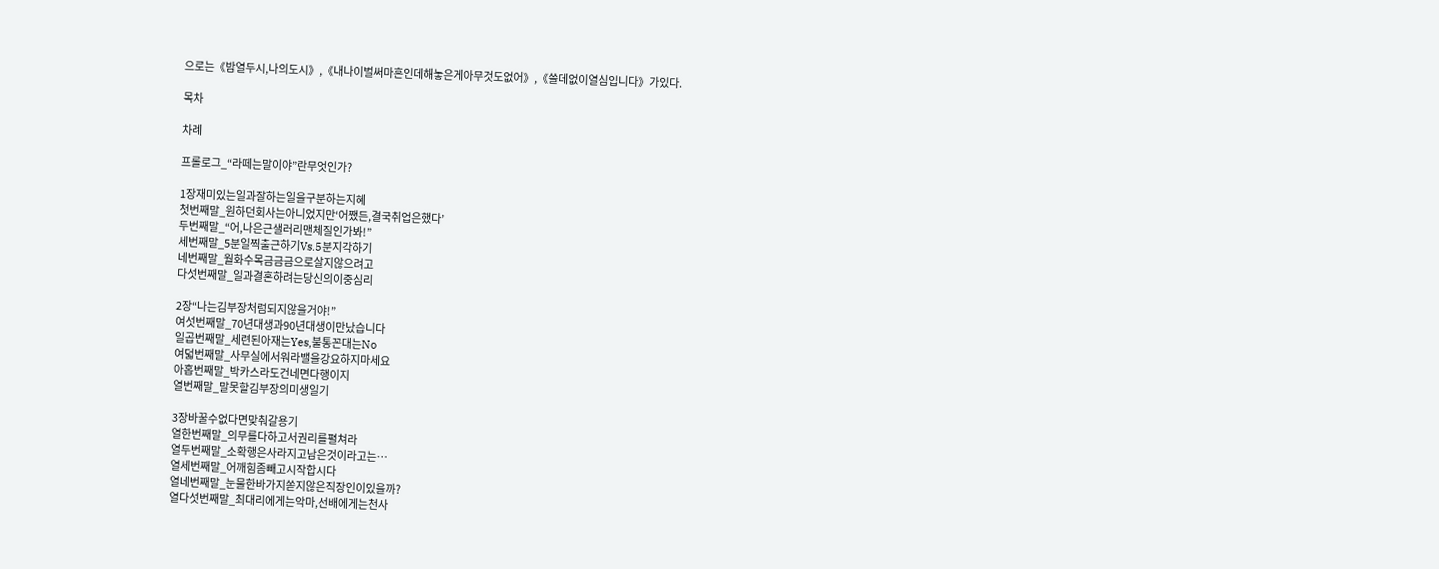으로는《밤열두시,나의도시》,《내나이벌써마흔인데해놓은게아무것도없어》,《쓸데없이열심입니다》가있다.

목차

차례

프롤로그_“라떼는말이야”란무엇인가?

1장재미있는일과잘하는일을구분하는지혜
첫번째말_원하던회사는아니었지만‘어쨌든,결국취업은했다’
두번째말_“어,나은근샐러리맨체질인가봐!”
세번째말_5분일찍출근하기Vs.5분지각하기
네번째말_월화수목금금금으로살지않으려고
다섯번째말_일과결혼하려는당신의이중심리

2장“나는김부장처럼되지않을거야!”
여섯번째말_70년대생과90년대생이만났습니다
일곱번째말_세련된아재는Yes,불통꼰대는No
여덟번째말_사무실에서워라밸을강요하지마세요
아홉번째말_박카스라도건네면다행이지
열번째말_말못할김부장의미생일기

3장바꿀수없다면맞춰갈용기
열한번째말_의무를다하고서권리를펼쳐라
열두번째말_소확행은사라지고남은것이라고는…
열세번째말_어깨힘좀빼고시작합시다
열네번째말_눈물한바가지쏟지않은직장인이있을까?
열다섯번째말_최대리에게는악마,선배에게는천사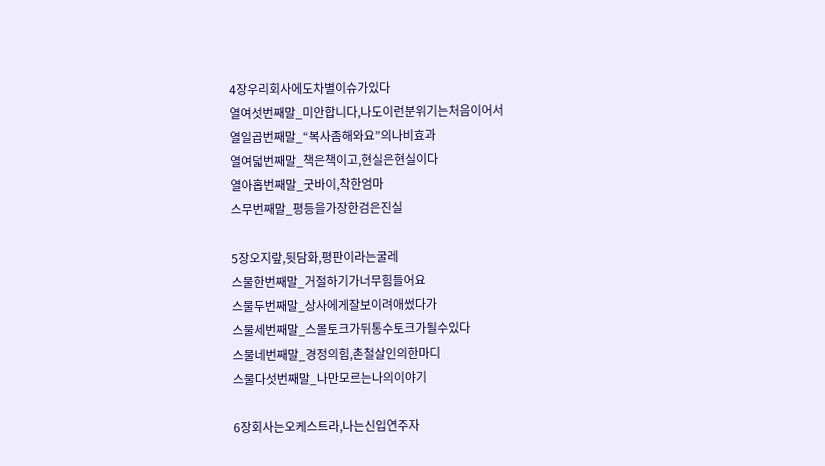4장우리회사에도차별이슈가있다
열여섯번째말_미안합니다,나도이런분위기는처음이어서
열일곱번째말_“복사좀해와요”의나비효과
열여덟번째말_책은책이고,현실은현실이다
열아홉번째말_굿바이,착한엄마
스무번째말_평등을가장한검은진실

5장오지랖,뒷담화,평판이라는굴레
스물한번째말_거절하기가너무힘들어요
스물두번째말_상사에게잘보이려애썼다가
스물세번째말_스몰토크가뒤통수토크가될수있다
스물네번째말_경정의힘,촌철살인의한마디
스물다섯번째말_나만모르는나의이야기

6장회사는오케스트라,나는신입연주자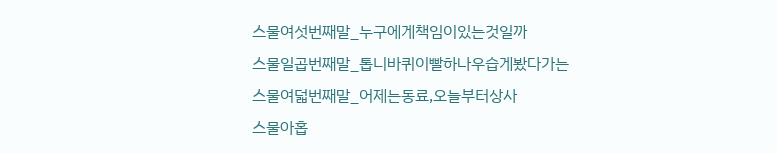스물여섯번째말_누구에게책임이있는것일까
스물일곱번째말_톱니바퀴이빨하나우습게봤다가는
스물여덟번째말_어제는동료,오늘부터상사
스물아홉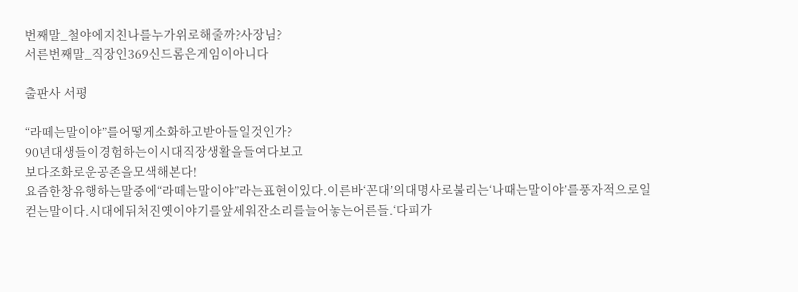번째말_철야에지친나를누가위로해줄까?사장님?
서른번째말_직장인369신드롬은게임이아니다

출판사 서평

“라떼는말이야”를어떻게소화하고받아들일것인가?
90년대생들이경험하는이시대직장생활을들여다보고
보다조화로운공존을모색해본다!
요즘한창유행하는말중에“라떼는말이야”라는표현이있다.이른바‘꼰대’의대명사로불리는‘나때는말이야’를풍자적으로일컫는말이다.시대에뒤처진옛이야기를앞세워잔소리를늘어놓는어른들.‘다피가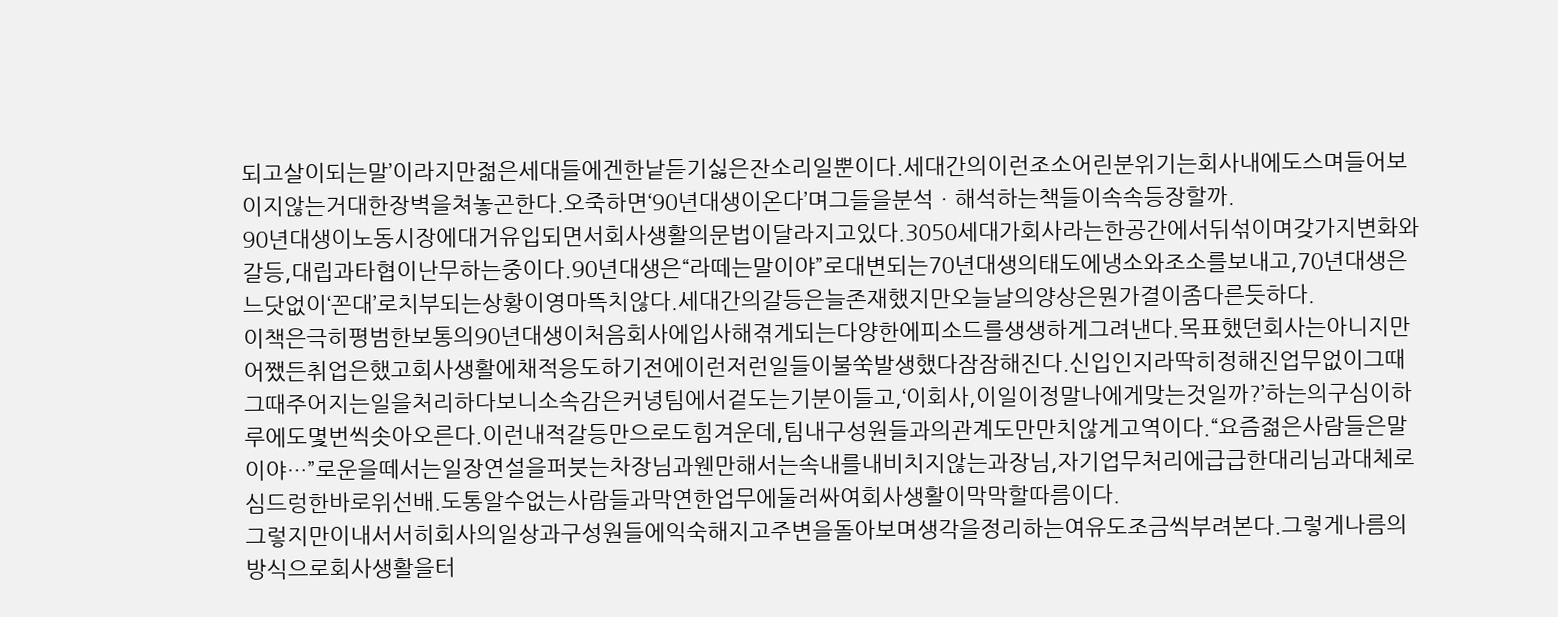되고살이되는말’이라지만젊은세대들에겐한낱듣기싫은잔소리일뿐이다.세대간의이런조소어린분위기는회사내에도스며들어보이지않는거대한장벽을쳐놓곤한다.오죽하면‘90년대생이온다’며그들을분석ㆍ해석하는책들이속속등장할까.
90년대생이노동시장에대거유입되면서회사생활의문법이달라지고있다.3050세대가회사라는한공간에서뒤섞이며갖가지변화와갈등,대립과타협이난무하는중이다.90년대생은“라떼는말이야”로대변되는70년대생의태도에냉소와조소를보내고,70년대생은느닷없이‘꼰대’로치부되는상황이영마뜩치않다.세대간의갈등은늘존재했지만오늘날의양상은뭔가결이좀다른듯하다.
이책은극히평범한보통의90년대생이처음회사에입사해겪게되는다양한에피소드를생생하게그려낸다.목표했던회사는아니지만어쨌든취업은했고회사생활에채적응도하기전에이런저런일들이불쑥발생했다잠잠해진다.신입인지라딱히정해진업무없이그때그때주어지는일을처리하다보니소속감은커녕팀에서겉도는기분이들고,‘이회사,이일이정말나에게맞는것일까?’하는의구심이하루에도몇번씩솟아오른다.이런내적갈등만으로도힘겨운데,팀내구성원들과의관계도만만치않게고역이다.“요즘젊은사람들은말이야…”로운을떼서는일장연설을퍼붓는차장님과웬만해서는속내를내비치지않는과장님,자기업무처리에급급한대리님과대체로심드렁한바로위선배.도통알수없는사람들과막연한업무에둘러싸여회사생활이막막할따름이다.
그렇지만이내서서히회사의일상과구성원들에익숙해지고주변을돌아보며생각을정리하는여유도조금씩부려본다.그렇게나름의방식으로회사생활을터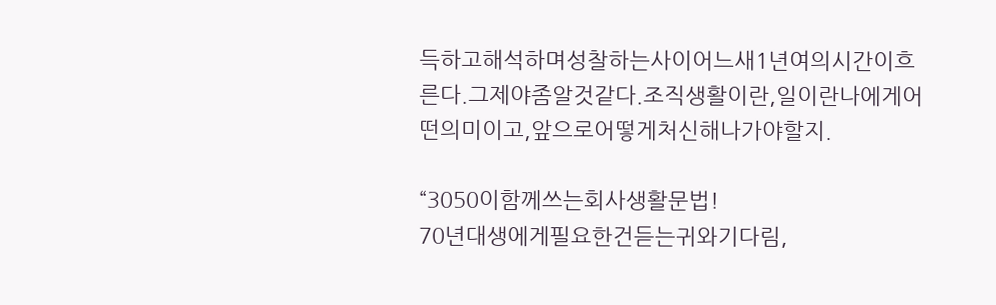득하고해석하며성찰하는사이어느새1년여의시간이흐른다.그제야좀알것같다.조직생활이란,일이란나에게어떤의미이고,앞으로어떻게처신해나가야할지.

“3050이함께쓰는회사생활문법!
70년대생에게필요한건듣는귀와기다림,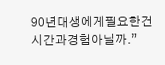90년대생에게필요한건시간과경험아닐까.”